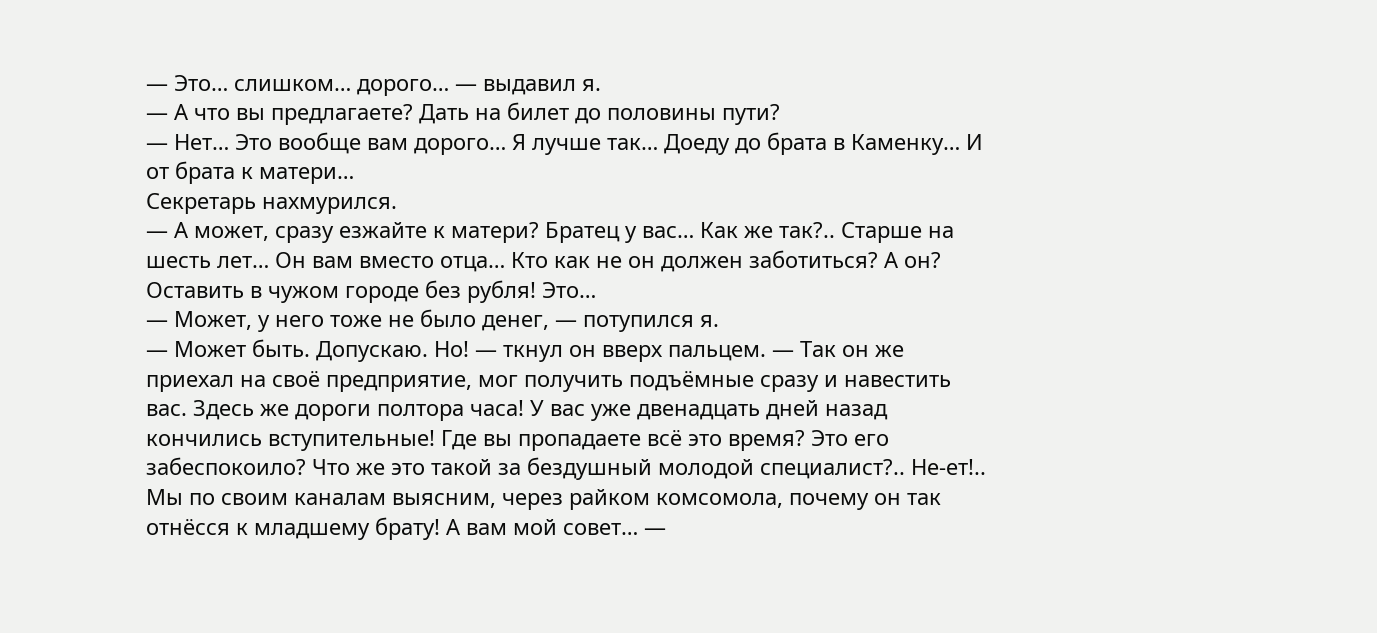— Это… слишком… дорого… — выдавил я.
— А что вы предлагаете? Дать на билет до половины пути?
— Нет… Это вообще вам дорого… Я лучше так… Доеду до брата в Каменку… И от брата к матери…
Секретарь нахмурился.
— А может, сразу езжайте к матери? Братец у вас… Как же так?.. Старше на шесть лет… Он вам вместо отца… Кто как не он должен заботиться? А он? Оставить в чужом городе без рубля! Это…
— Может, у него тоже не было денег, — потупился я.
— Может быть. Допускаю. Но! — ткнул он вверх пальцем. — Так он же приехал на своё предприятие, мог получить подъёмные сразу и навестить вас. Здесь же дороги полтора часа! У вас уже двенадцать дней назад кончились вступительные! Где вы пропадаете всё это время? Это его забеспокоило? Что же это такой за бездушный молодой специалист?.. Не-ет!.. Мы по своим каналам выясним, через райком комсомола, почему он так отнёсся к младшему брату! А вам мой совет… —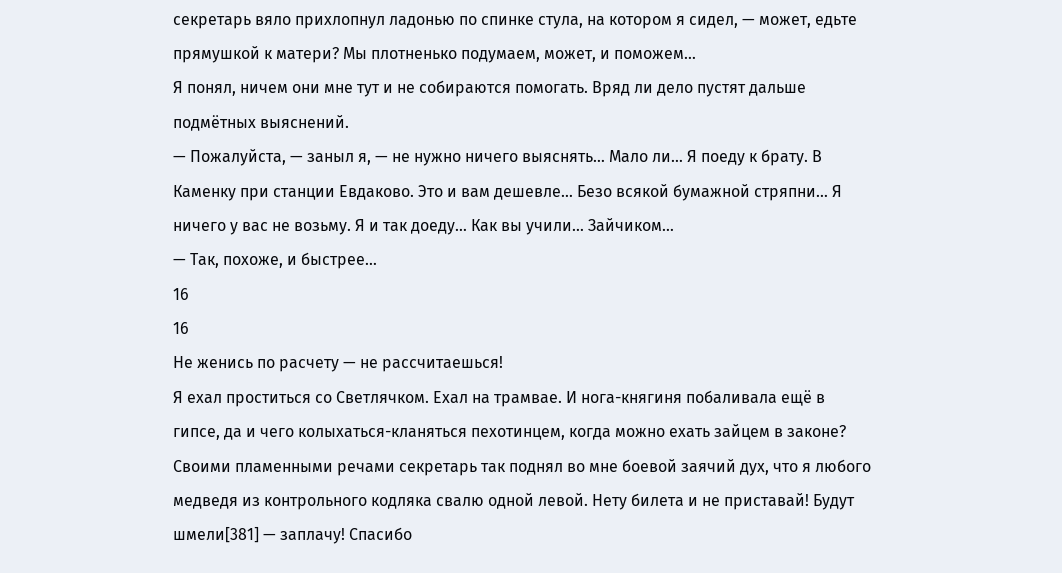секретарь вяло прихлопнул ладонью по спинке стула, на котором я сидел, — может, едьте прямушкой к матери? Мы плотненько подумаем, может, и поможем…
Я понял, ничем они мне тут и не собираются помогать. Вряд ли дело пустят дальше подмётных выяснений.
— Пожалуйста, — заныл я, — не нужно ничего выяснять… Мало ли… Я поеду к брату. В Каменку при станции Евдаково. Это и вам дешевле… Безо всякой бумажной стряпни… Я ничего у вас не возьму. Я и так доеду… Как вы учили… Зайчиком…
— Так, похоже, и быстрее…
16
16
Не женись по расчету — не рассчитаешься!
Я ехал проститься со Светлячком. Ехал на трамвае. И нога-княгиня побаливала ещё в гипсе, да и чего колыхаться-кланяться пехотинцем, когда можно ехать зайцем в законе?
Своими пламенными речами секретарь так поднял во мне боевой заячий дух, что я любого медведя из контрольного кодляка свалю одной левой. Нету билета и не приставай! Будут шмели[381] — заплачу! Спасибо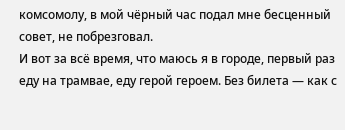комсомолу, в мой чёрный час подал мне бесценный совет, не побрезговал.
И вот за всё время, что маюсь я в городе, первый раз еду на трамвае, еду герой героем. Без билета — как с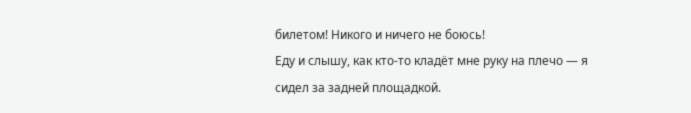билетом! Никого и ничего не боюсь!
Еду и слышу, как кто-то кладёт мне руку на плечо — я сидел за задней площадкой.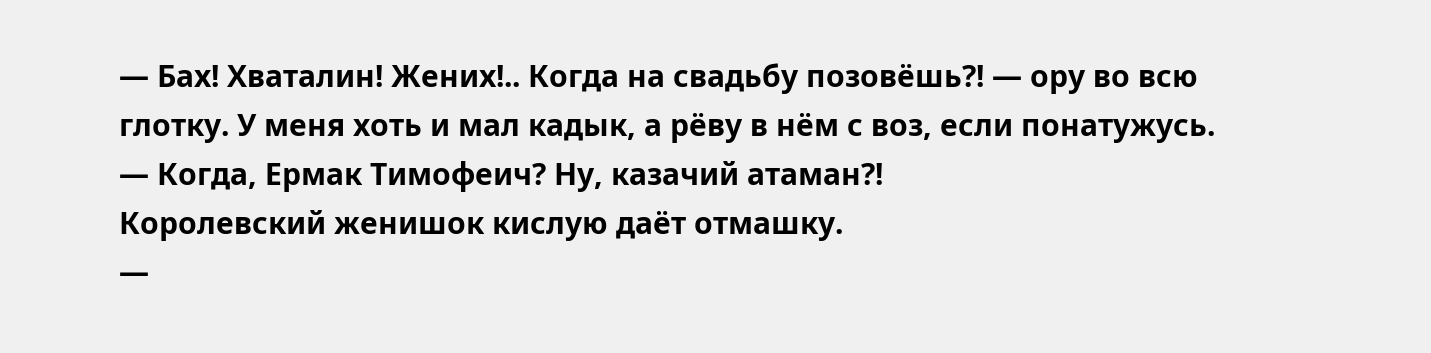— Бах! Хваталин! Жених!.. Когда на свадьбу позовёшь?! — ору во всю глотку. У меня хоть и мал кадык, а рёву в нём с воз, если понатужусь. — Когда, Ермак Тимофеич? Ну, казачий атаман?!
Королевский женишок кислую даёт отмашку.
—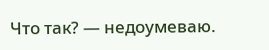Что так? — недоумеваю.